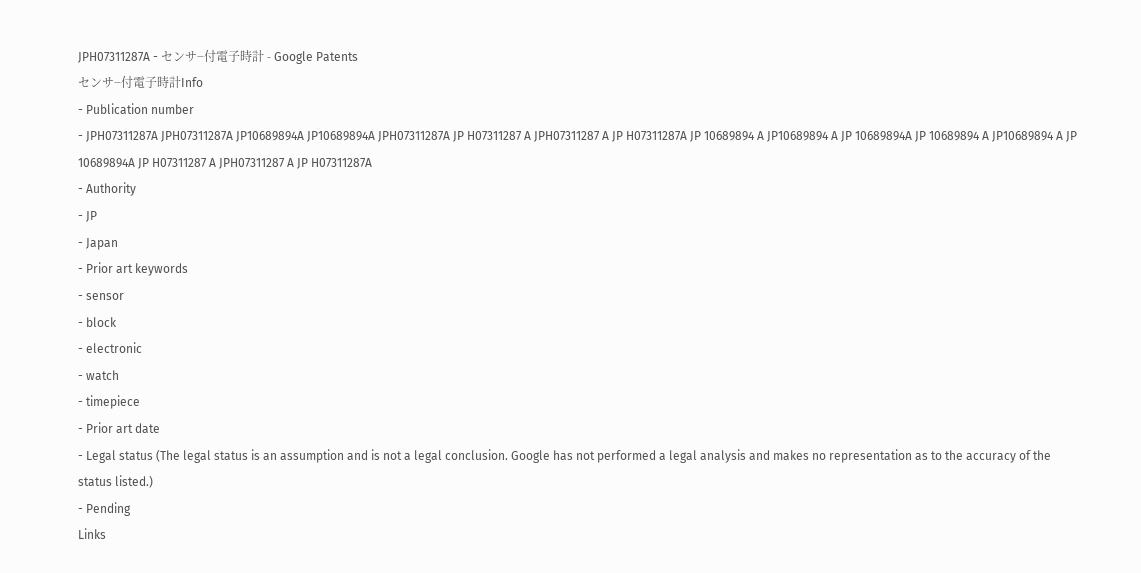JPH07311287A - センサ−付電子時計 - Google Patents
センサ−付電子時計Info
- Publication number
- JPH07311287A JPH07311287A JP10689894A JP10689894A JPH07311287A JP H07311287 A JPH07311287 A JP H07311287A JP 10689894 A JP10689894 A JP 10689894A JP 10689894 A JP10689894 A JP 10689894A JP H07311287 A JPH07311287 A JP H07311287A
- Authority
- JP
- Japan
- Prior art keywords
- sensor
- block
- electronic
- watch
- timepiece
- Prior art date
- Legal status (The legal status is an assumption and is not a legal conclusion. Google has not performed a legal analysis and makes no representation as to the accuracy of the status listed.)
- Pending
Links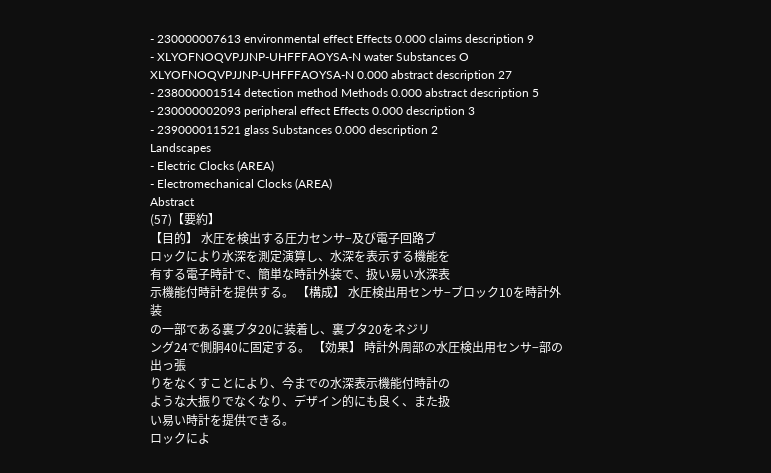- 230000007613 environmental effect Effects 0.000 claims description 9
- XLYOFNOQVPJJNP-UHFFFAOYSA-N water Substances O XLYOFNOQVPJJNP-UHFFFAOYSA-N 0.000 abstract description 27
- 238000001514 detection method Methods 0.000 abstract description 5
- 230000002093 peripheral effect Effects 0.000 description 3
- 239000011521 glass Substances 0.000 description 2
Landscapes
- Electric Clocks (AREA)
- Electromechanical Clocks (AREA)
Abstract
(57)【要約】
【目的】 水圧を検出する圧力センサ−及び電子回路ブ
ロックにより水深を測定演算し、水深を表示する機能を
有する電子時計で、簡単な時計外装で、扱い易い水深表
示機能付時計を提供する。 【構成】 水圧検出用センサ−ブロック10を時計外装
の一部である裏ブタ20に装着し、裏ブタ20をネジリ
ング24で側胴40に固定する。 【効果】 時計外周部の水圧検出用センサ−部の出っ張
りをなくすことにより、今までの水深表示機能付時計の
ような大振りでなくなり、デザイン的にも良く、また扱
い易い時計を提供できる。
ロックによ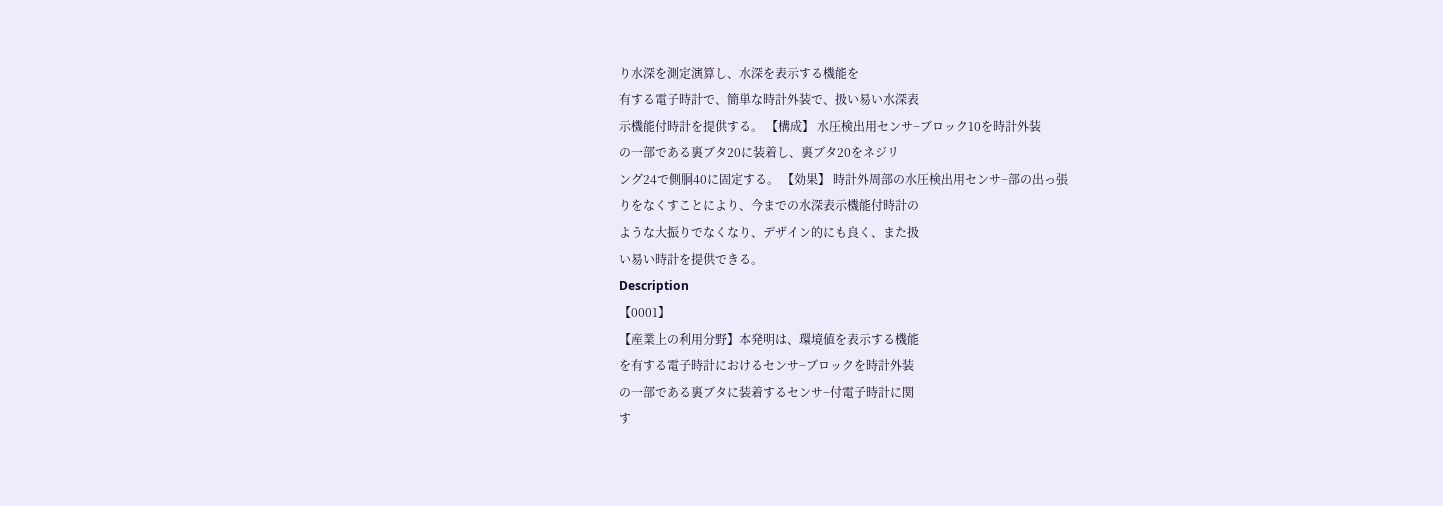り水深を測定演算し、水深を表示する機能を
有する電子時計で、簡単な時計外装で、扱い易い水深表
示機能付時計を提供する。 【構成】 水圧検出用センサ−ブロック10を時計外装
の一部である裏ブタ20に装着し、裏ブタ20をネジリ
ング24で側胴40に固定する。 【効果】 時計外周部の水圧検出用センサ−部の出っ張
りをなくすことにより、今までの水深表示機能付時計の
ような大振りでなくなり、デザイン的にも良く、また扱
い易い時計を提供できる。
Description
【0001】
【産業上の利用分野】本発明は、環境値を表示する機能
を有する電子時計におけるセンサ−ブロックを時計外装
の一部である裏ブタに装着するセンサ−付電子時計に関
す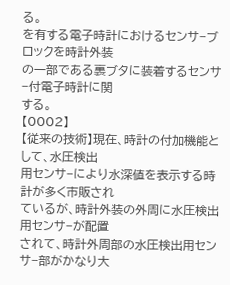る。
を有する電子時計におけるセンサ−ブロックを時計外装
の一部である裏ブタに装着するセンサ−付電子時計に関
する。
【0002】
【従来の技術】現在、時計の付加機能として、水圧検出
用センサ−により水深値を表示する時計が多く市販され
ているが、時計外装の外周に水圧検出用センサ−が配置
されて、時計外周部の水圧検出用センサ−部がかなり大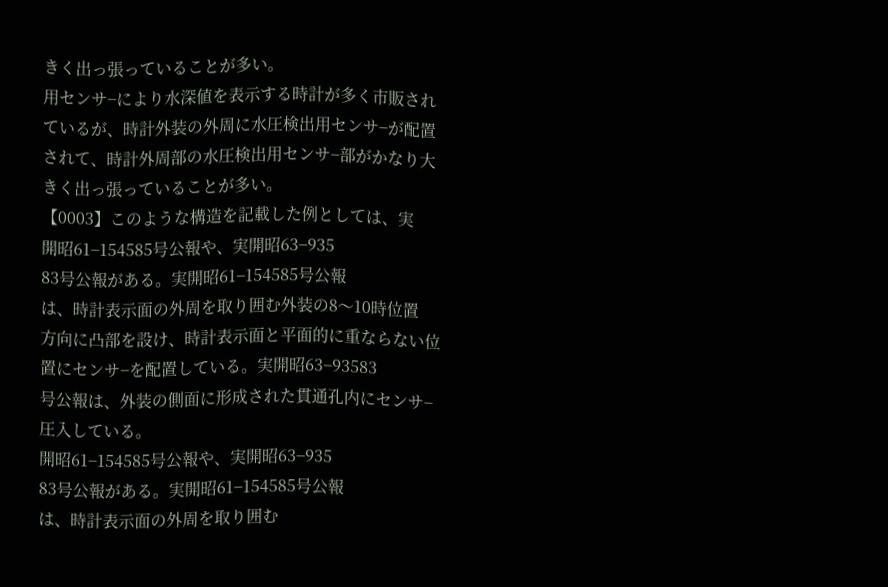きく出っ張っていることが多い。
用センサ−により水深値を表示する時計が多く市販され
ているが、時計外装の外周に水圧検出用センサ−が配置
されて、時計外周部の水圧検出用センサ−部がかなり大
きく出っ張っていることが多い。
【0003】このような構造を記載した例としては、実
開昭61−154585号公報や、実開昭63−935
83号公報がある。実開昭61−154585号公報
は、時計表示面の外周を取り囲む外装の8〜10時位置
方向に凸部を設け、時計表示面と平面的に重ならない位
置にセンサ−を配置している。実開昭63−93583
号公報は、外装の側面に形成された貫通孔内にセンサ−
圧入している。
開昭61−154585号公報や、実開昭63−935
83号公報がある。実開昭61−154585号公報
は、時計表示面の外周を取り囲む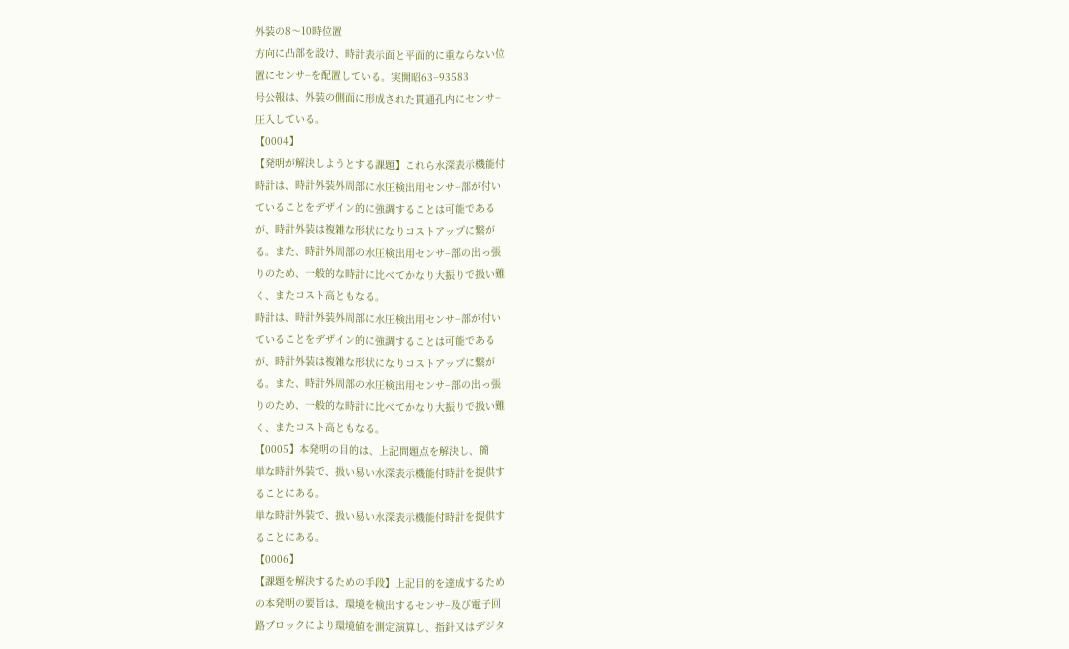外装の8〜10時位置
方向に凸部を設け、時計表示面と平面的に重ならない位
置にセンサ−を配置している。実開昭63−93583
号公報は、外装の側面に形成された貫通孔内にセンサ−
圧入している。
【0004】
【発明が解決しようとする課題】これら水深表示機能付
時計は、時計外装外周部に水圧検出用センサ−部が付い
ていることをデザイン的に強調することは可能である
が、時計外装は複雑な形状になりコストアップに繋が
る。また、時計外周部の水圧検出用センサ−部の出っ張
りのため、一般的な時計に比べてかなり大振りで扱い難
く、またコスト高ともなる。
時計は、時計外装外周部に水圧検出用センサ−部が付い
ていることをデザイン的に強調することは可能である
が、時計外装は複雑な形状になりコストアップに繋が
る。また、時計外周部の水圧検出用センサ−部の出っ張
りのため、一般的な時計に比べてかなり大振りで扱い難
く、またコスト高ともなる。
【0005】本発明の目的は、上記問題点を解決し、簡
単な時計外装で、扱い易い水深表示機能付時計を提供す
ることにある。
単な時計外装で、扱い易い水深表示機能付時計を提供す
ることにある。
【0006】
【課題を解決するための手段】上記目的を達成するため
の本発明の要旨は、環境を検出するセンサ−及び電子回
路ブロックにより環境値を測定演算し、指針又はデジタ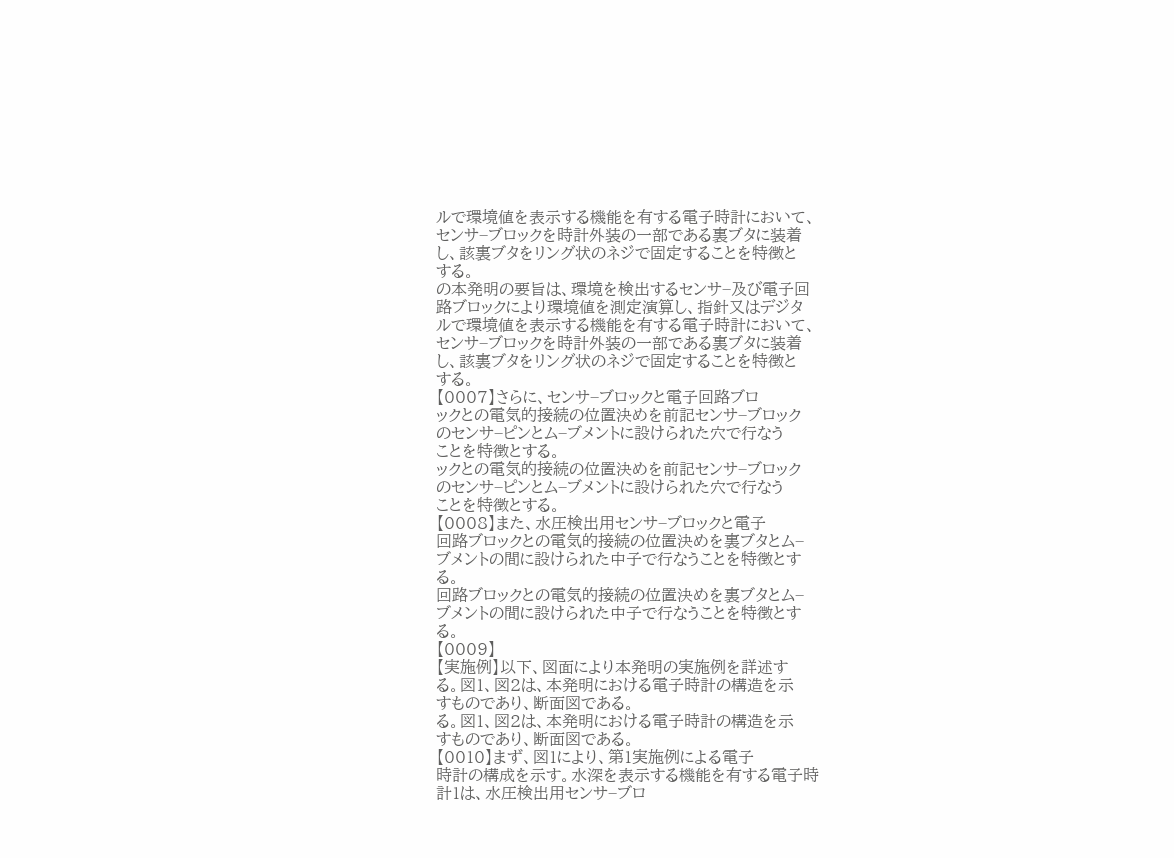ルで環境値を表示する機能を有する電子時計において、
センサ−ブロックを時計外装の一部である裏ブタに装着
し、該裏ブタをリング状のネジで固定することを特徴と
する。
の本発明の要旨は、環境を検出するセンサ−及び電子回
路ブロックにより環境値を測定演算し、指針又はデジタ
ルで環境値を表示する機能を有する電子時計において、
センサ−ブロックを時計外装の一部である裏ブタに装着
し、該裏ブタをリング状のネジで固定することを特徴と
する。
【0007】さらに、センサ−ブロックと電子回路ブロ
ックとの電気的接続の位置決めを前記センサ−ブロック
のセンサ−ピンとム−ブメントに設けられた穴で行なう
ことを特徴とする。
ックとの電気的接続の位置決めを前記センサ−ブロック
のセンサ−ピンとム−ブメントに設けられた穴で行なう
ことを特徴とする。
【0008】また、水圧検出用センサ−ブロックと電子
回路ブロックとの電気的接続の位置決めを裏ブタとム−
ブメントの間に設けられた中子で行なうことを特徴とす
る。
回路ブロックとの電気的接続の位置決めを裏ブタとム−
ブメントの間に設けられた中子で行なうことを特徴とす
る。
【0009】
【実施例】以下、図面により本発明の実施例を詳述す
る。図1、図2は、本発明における電子時計の構造を示
すものであり、断面図である。
る。図1、図2は、本発明における電子時計の構造を示
すものであり、断面図である。
【0010】まず、図1により、第1実施例による電子
時計の構成を示す。水深を表示する機能を有する電子時
計1は、水圧検出用センサ−ブロ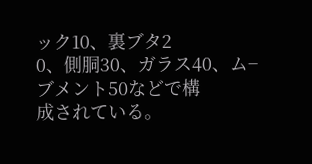ック10、裏ブタ2
0、側胴30、ガラス40、ム−ブメント50などで構
成されている。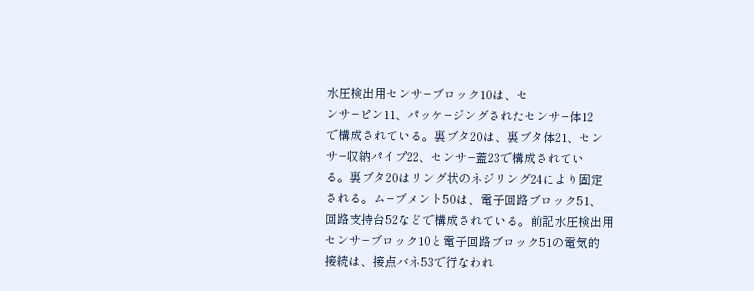水圧検出用センサ−ブロック10は、セ
ンサ−ピン11、パッケ−ジングされたセンサ−体12
で構成されている。裏ブタ20は、裏ブタ体21、セン
サ−収納パイプ22、センサ−蓋23で構成されてい
る。裏ブタ20はリング状のネジリング24により固定
される。ム−ブメント50は、電子回路ブロック51、
回路支持台52などで構成されている。前記水圧検出用
センサ−ブロック10と電子回路ブロック51の電気的
接続は、接点バネ53で行なわれ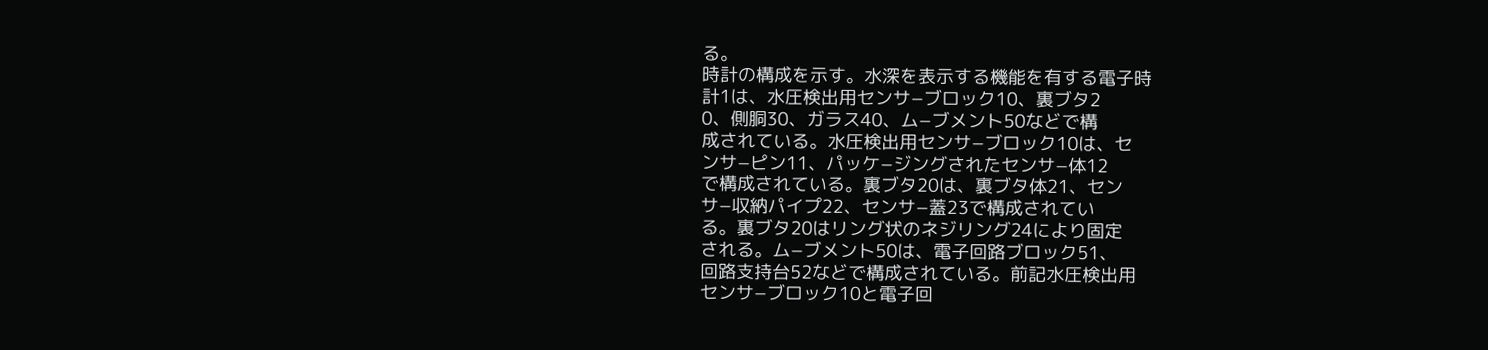る。
時計の構成を示す。水深を表示する機能を有する電子時
計1は、水圧検出用センサ−ブロック10、裏ブタ2
0、側胴30、ガラス40、ム−ブメント50などで構
成されている。水圧検出用センサ−ブロック10は、セ
ンサ−ピン11、パッケ−ジングされたセンサ−体12
で構成されている。裏ブタ20は、裏ブタ体21、セン
サ−収納パイプ22、センサ−蓋23で構成されてい
る。裏ブタ20はリング状のネジリング24により固定
される。ム−ブメント50は、電子回路ブロック51、
回路支持台52などで構成されている。前記水圧検出用
センサ−ブロック10と電子回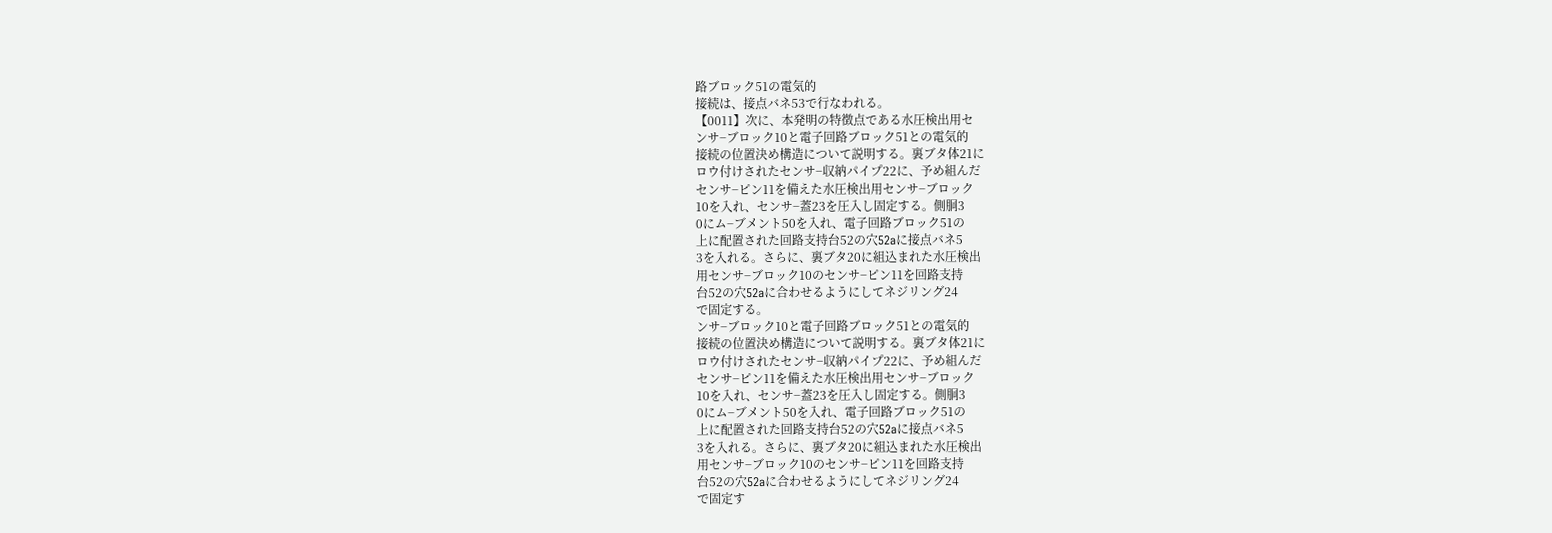路ブロック51の電気的
接続は、接点バネ53で行なわれる。
【0011】次に、本発明の特徴点である水圧検出用セ
ンサ−ブロック10と電子回路ブロック51との電気的
接続の位置決め構造について説明する。裏ブタ体21に
ロウ付けされたセンサ−収納パイプ22に、予め組んだ
センサ−ピン11を備えた水圧検出用センサ−ブロック
10を入れ、センサ−蓋23を圧入し固定する。側胴3
0にム−ブメント50を入れ、電子回路ブロック51の
上に配置された回路支持台52の穴52aに接点バネ5
3を入れる。さらに、裏ブタ20に組込まれた水圧検出
用センサ−ブロック10のセンサ−ピン11を回路支持
台52の穴52aに合わせるようにしてネジリング24
で固定する。
ンサ−ブロック10と電子回路ブロック51との電気的
接続の位置決め構造について説明する。裏ブタ体21に
ロウ付けされたセンサ−収納パイプ22に、予め組んだ
センサ−ピン11を備えた水圧検出用センサ−ブロック
10を入れ、センサ−蓋23を圧入し固定する。側胴3
0にム−ブメント50を入れ、電子回路ブロック51の
上に配置された回路支持台52の穴52aに接点バネ5
3を入れる。さらに、裏ブタ20に組込まれた水圧検出
用センサ−ブロック10のセンサ−ピン11を回路支持
台52の穴52aに合わせるようにしてネジリング24
で固定す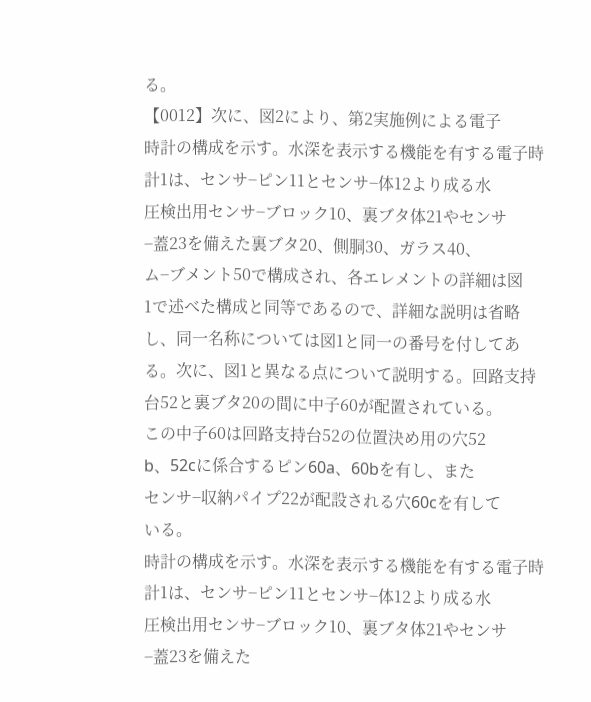る。
【0012】次に、図2により、第2実施例による電子
時計の構成を示す。水深を表示する機能を有する電子時
計1は、センサ−ピン11とセンサ−体12より成る水
圧検出用センサ−ブロック10、裏ブタ体21やセンサ
−蓋23を備えた裏ブタ20、側胴30、ガラス40、
ム−ブメント50で構成され、各エレメントの詳細は図
1で述べた構成と同等であるので、詳細な説明は省略
し、同一名称については図1と同一の番号を付してあ
る。次に、図1と異なる点について説明する。回路支持
台52と裏ブタ20の間に中子60が配置されている。
この中子60は回路支持台52の位置決め用の穴52
b、52cに係合するピン60a、60bを有し、また
センサ−収納パイプ22が配設される穴60cを有して
いる。
時計の構成を示す。水深を表示する機能を有する電子時
計1は、センサ−ピン11とセンサ−体12より成る水
圧検出用センサ−ブロック10、裏ブタ体21やセンサ
−蓋23を備えた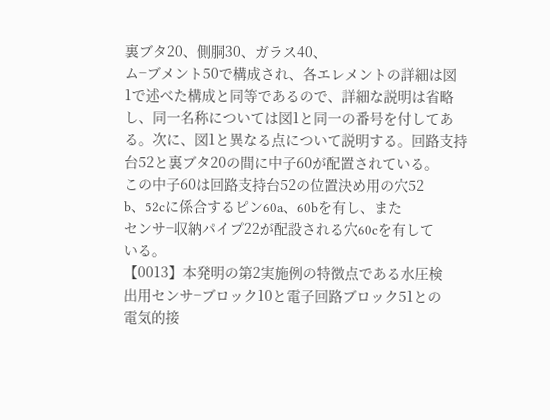裏ブタ20、側胴30、ガラス40、
ム−ブメント50で構成され、各エレメントの詳細は図
1で述べた構成と同等であるので、詳細な説明は省略
し、同一名称については図1と同一の番号を付してあ
る。次に、図1と異なる点について説明する。回路支持
台52と裏ブタ20の間に中子60が配置されている。
この中子60は回路支持台52の位置決め用の穴52
b、52cに係合するピン60a、60bを有し、また
センサ−収納パイプ22が配設される穴60cを有して
いる。
【0013】本発明の第2実施例の特徴点である水圧検
出用センサ−ブロック10と電子回路ブロック51との
電気的接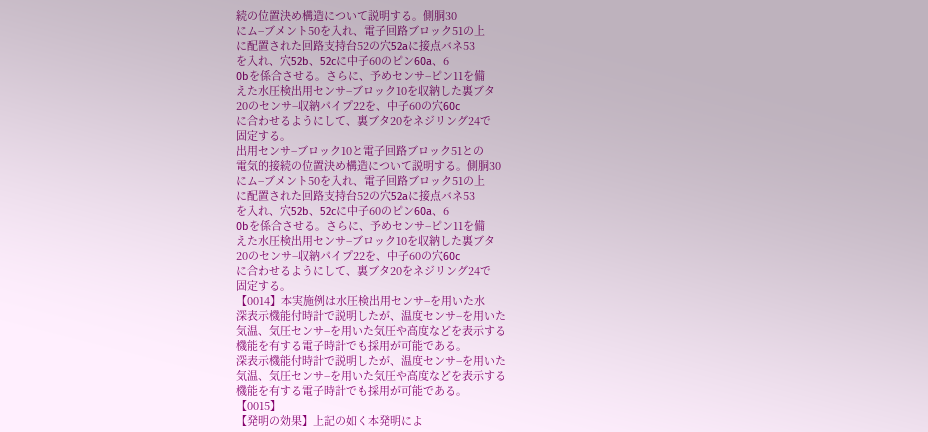続の位置決め構造について説明する。側胴30
にム−ブメント50を入れ、電子回路ブロック51の上
に配置された回路支持台52の穴52aに接点バネ53
を入れ、穴52b、52cに中子60のピン60a、6
0bを係合させる。さらに、予めセンサ−ピン11を備
えた水圧検出用センサ−ブロック10を収納した裏ブタ
20のセンサ−収納パイプ22を、中子60の穴60c
に合わせるようにして、裏ブタ20をネジリング24で
固定する。
出用センサ−ブロック10と電子回路ブロック51との
電気的接続の位置決め構造について説明する。側胴30
にム−ブメント50を入れ、電子回路ブロック51の上
に配置された回路支持台52の穴52aに接点バネ53
を入れ、穴52b、52cに中子60のピン60a、6
0bを係合させる。さらに、予めセンサ−ピン11を備
えた水圧検出用センサ−ブロック10を収納した裏ブタ
20のセンサ−収納パイプ22を、中子60の穴60c
に合わせるようにして、裏ブタ20をネジリング24で
固定する。
【0014】本実施例は水圧検出用センサ−を用いた水
深表示機能付時計で説明したが、温度センサ−を用いた
気温、気圧センサ−を用いた気圧や高度などを表示する
機能を有する電子時計でも採用が可能である。
深表示機能付時計で説明したが、温度センサ−を用いた
気温、気圧センサ−を用いた気圧や高度などを表示する
機能を有する電子時計でも採用が可能である。
【0015】
【発明の効果】上記の如く本発明によ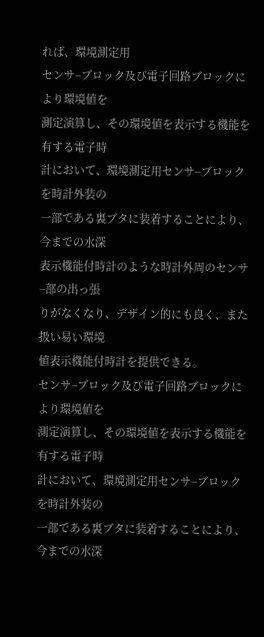れば、環境測定用
センサ−ブロック及び電子回路ブロックにより環境値を
測定演算し、その環境値を表示する機能を有する電子時
計において、環境測定用センサ−ブロックを時計外装の
一部である裏ブタに装着することにより、今までの水深
表示機能付時計のような時計外周のセンサ−部の出っ張
りがなくなり、デザイン的にも良く、また扱い易い環境
値表示機能付時計を提供できる。
センサ−ブロック及び電子回路ブロックにより環境値を
測定演算し、その環境値を表示する機能を有する電子時
計において、環境測定用センサ−ブロックを時計外装の
一部である裏ブタに装着することにより、今までの水深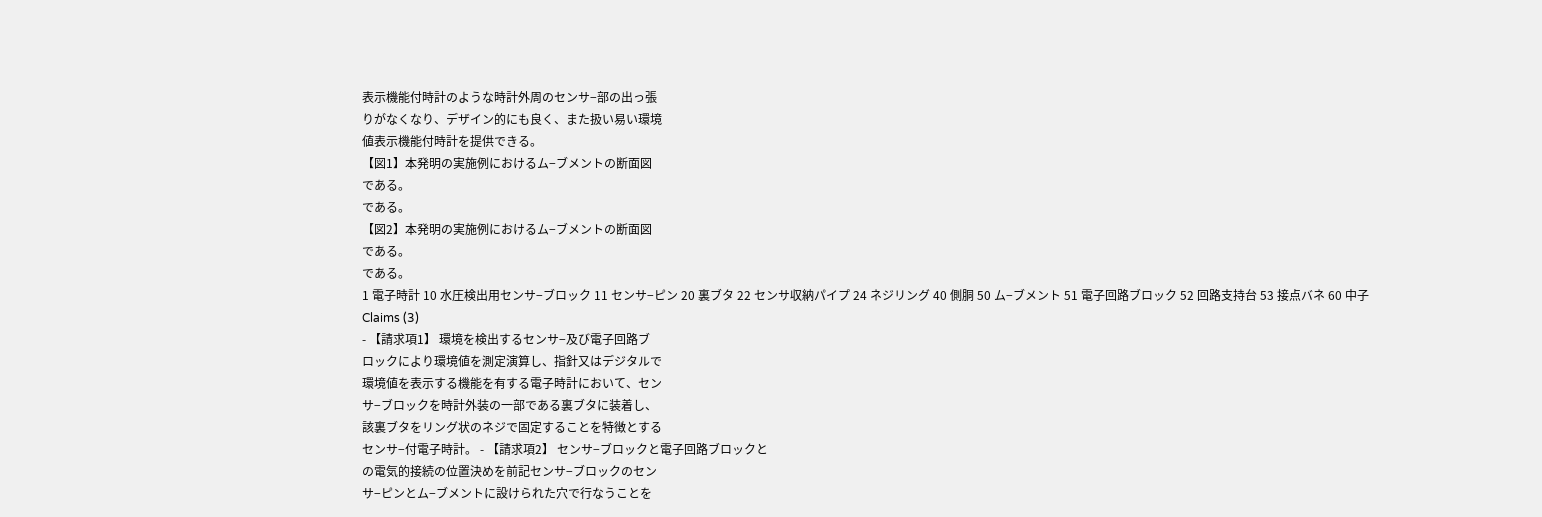表示機能付時計のような時計外周のセンサ−部の出っ張
りがなくなり、デザイン的にも良く、また扱い易い環境
値表示機能付時計を提供できる。
【図1】本発明の実施例におけるム−ブメントの断面図
である。
である。
【図2】本発明の実施例におけるム−ブメントの断面図
である。
である。
1 電子時計 10 水圧検出用センサ−ブロック 11 センサ−ピン 20 裏ブタ 22 センサ収納パイプ 24 ネジリング 40 側胴 50 ム−ブメント 51 電子回路ブロック 52 回路支持台 53 接点バネ 60 中子
Claims (3)
- 【請求項1】 環境を検出するセンサ−及び電子回路ブ
ロックにより環境値を測定演算し、指針又はデジタルで
環境値を表示する機能を有する電子時計において、セン
サ−ブロックを時計外装の一部である裏ブタに装着し、
該裏ブタをリング状のネジで固定することを特徴とする
センサ−付電子時計。 - 【請求項2】 センサ−ブロックと電子回路ブロックと
の電気的接続の位置決めを前記センサ−ブロックのセン
サ−ピンとム−ブメントに設けられた穴で行なうことを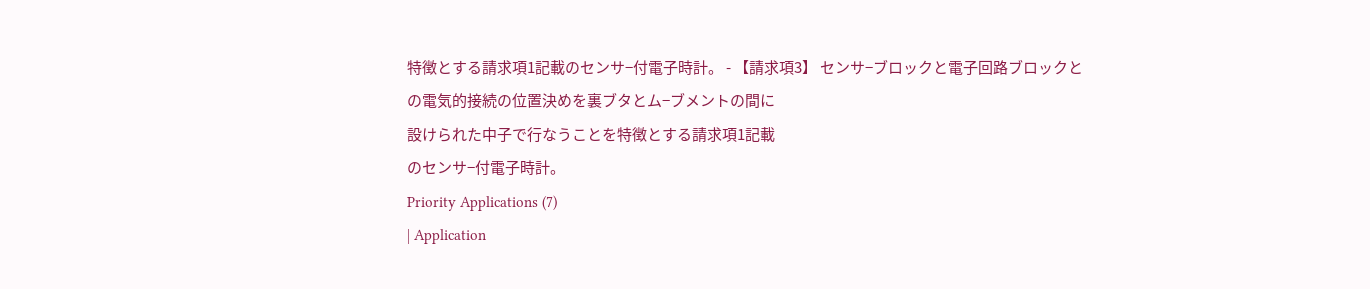特徴とする請求項1記載のセンサ−付電子時計。 - 【請求項3】 センサ−ブロックと電子回路ブロックと
の電気的接続の位置決めを裏ブタとム−ブメントの間に
設けられた中子で行なうことを特徴とする請求項1記載
のセンサ−付電子時計。
Priority Applications (7)
| Application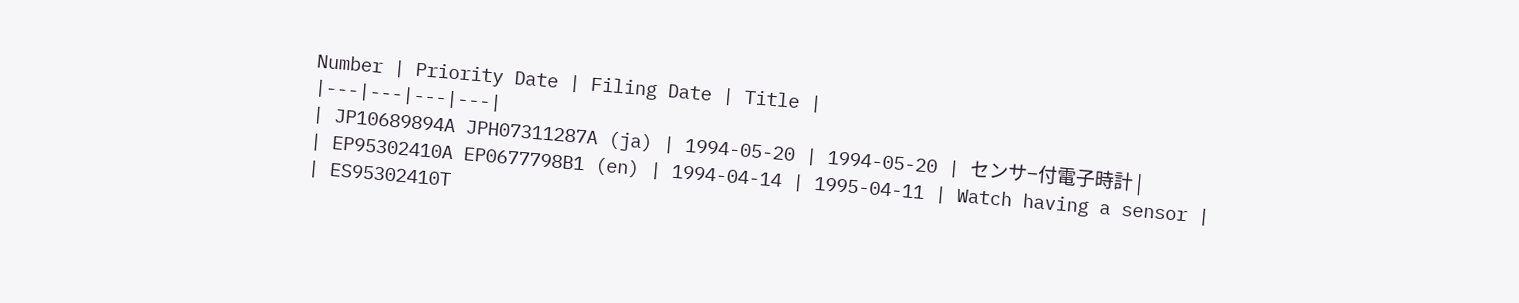Number | Priority Date | Filing Date | Title |
|---|---|---|---|
| JP10689894A JPH07311287A (ja) | 1994-05-20 | 1994-05-20 | センサ−付電子時計 |
| EP95302410A EP0677798B1 (en) | 1994-04-14 | 1995-04-11 | Watch having a sensor |
| ES95302410T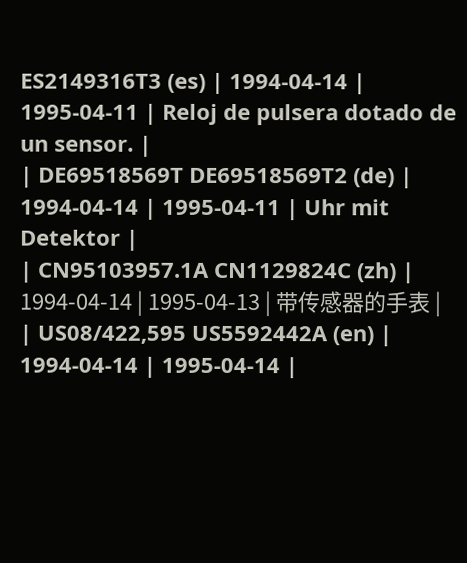ES2149316T3 (es) | 1994-04-14 | 1995-04-11 | Reloj de pulsera dotado de un sensor. |
| DE69518569T DE69518569T2 (de) | 1994-04-14 | 1995-04-11 | Uhr mit Detektor |
| CN95103957.1A CN1129824C (zh) | 1994-04-14 | 1995-04-13 | 带传感器的手表 |
| US08/422,595 US5592442A (en) | 1994-04-14 | 1995-04-14 |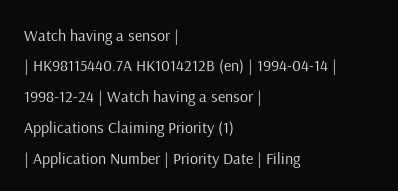Watch having a sensor |
| HK98115440.7A HK1014212B (en) | 1994-04-14 | 1998-12-24 | Watch having a sensor |
Applications Claiming Priority (1)
| Application Number | Priority Date | Filing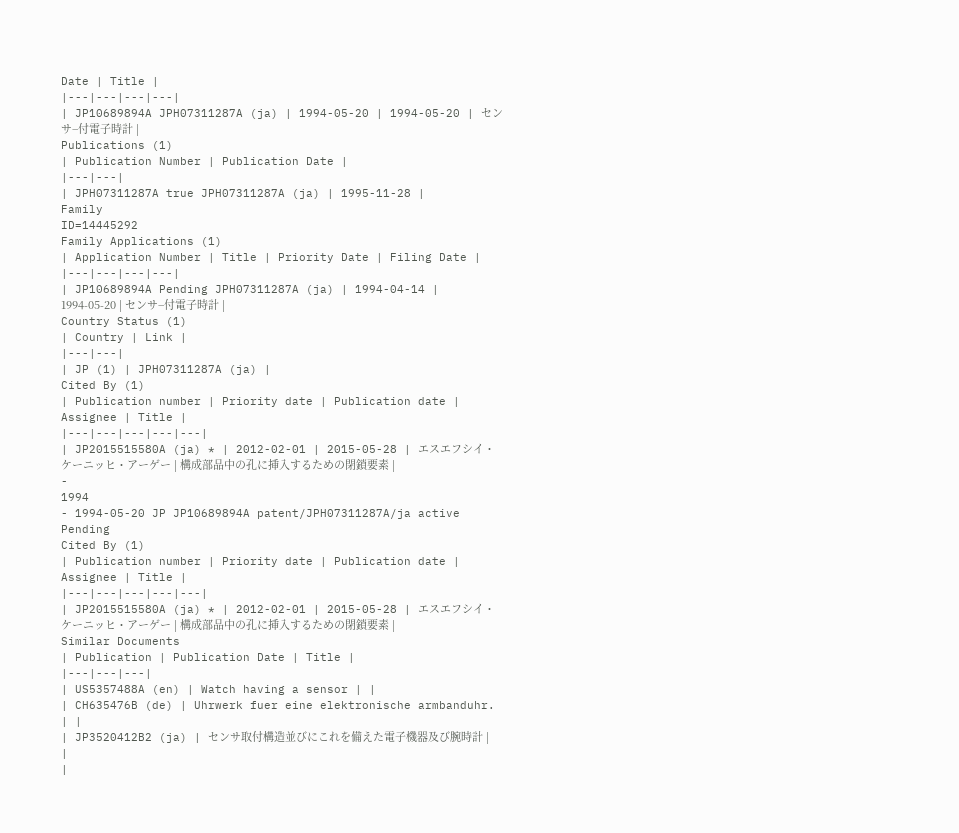Date | Title |
|---|---|---|---|
| JP10689894A JPH07311287A (ja) | 1994-05-20 | 1994-05-20 | センサ−付電子時計 |
Publications (1)
| Publication Number | Publication Date |
|---|---|
| JPH07311287A true JPH07311287A (ja) | 1995-11-28 |
Family
ID=14445292
Family Applications (1)
| Application Number | Title | Priority Date | Filing Date |
|---|---|---|---|
| JP10689894A Pending JPH07311287A (ja) | 1994-04-14 | 1994-05-20 | センサ−付電子時計 |
Country Status (1)
| Country | Link |
|---|---|
| JP (1) | JPH07311287A (ja) |
Cited By (1)
| Publication number | Priority date | Publication date | Assignee | Title |
|---|---|---|---|---|
| JP2015515580A (ja) * | 2012-02-01 | 2015-05-28 | エスエフシイ・ケーニッヒ・アーゲー | 構成部品中の孔に挿入するための閉鎖要素 |
-
1994
- 1994-05-20 JP JP10689894A patent/JPH07311287A/ja active Pending
Cited By (1)
| Publication number | Priority date | Publication date | Assignee | Title |
|---|---|---|---|---|
| JP2015515580A (ja) * | 2012-02-01 | 2015-05-28 | エスエフシイ・ケーニッヒ・アーゲー | 構成部品中の孔に挿入するための閉鎖要素 |
Similar Documents
| Publication | Publication Date | Title |
|---|---|---|
| US5357488A (en) | Watch having a sensor | |
| CH635476B (de) | Uhrwerk fuer eine elektronische armbanduhr. | |
| JP3520412B2 (ja) | センサ取付構造並びにこれを備えた電子機器及び腕時計 | |
|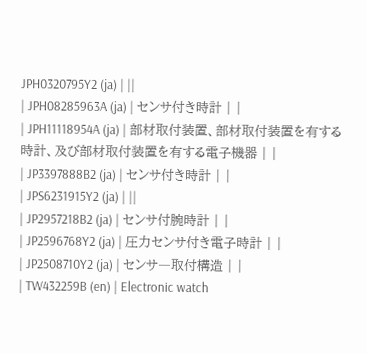JPH0320795Y2 (ja) | ||
| JPH08285963A (ja) | センサ付き時計 | |
| JPH11118954A (ja) | 部材取付装置、部材取付装置を有する時計、及び部材取付装置を有する電子機器 | |
| JP3397888B2 (ja) | センサ付き時計 | |
| JPS6231915Y2 (ja) | ||
| JP2957218B2 (ja) | センサ付腕時計 | |
| JP2596768Y2 (ja) | 圧力センサ付き電子時計 | |
| JP2508710Y2 (ja) | センサ―取付構造 | |
| TW432259B (en) | Electronic watch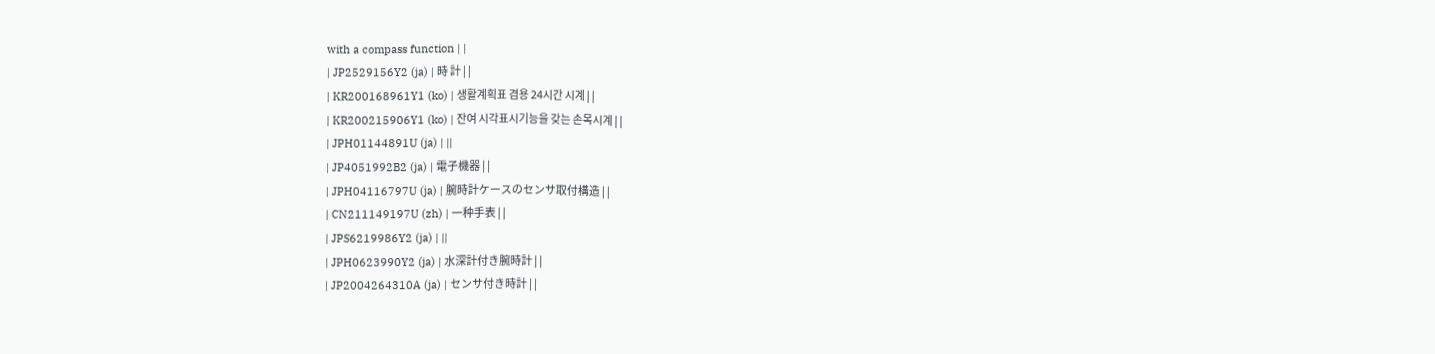with a compass function | |
| JP2529156Y2 (ja) | 時 計 | |
| KR200168961Y1 (ko) | 생활계획표 겸용 24시간 시계 | |
| KR200215906Y1 (ko) | 잔여 시각표시기능을 갖는 손목시계 | |
| JPH01144891U (ja) | ||
| JP4051992B2 (ja) | 電子機器 | |
| JPH04116797U (ja) | 腕時計ケースのセンサ取付構造 | |
| CN211149197U (zh) | 一种手表 | |
| JPS6219986Y2 (ja) | ||
| JPH0623990Y2 (ja) | 水深計付き腕時計 | |
| JP2004264310A (ja) | センサ付き時計 | |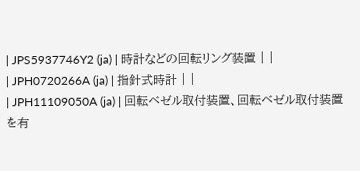| JPS5937746Y2 (ja) | 時計などの回転リング装置 | |
| JPH0720266A (ja) | 指針式時計 | |
| JPH11109050A (ja) | 回転ベゼル取付装置、回転ベゼル取付装置を有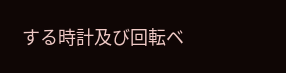する時計及び回転ベ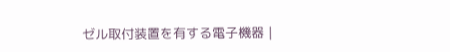ゼル取付装置を有する電子機器 |